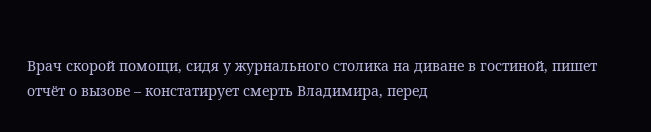Врач скорой помощи, сидя у журнального столика на диване в гостиной, пишет отчёт о вызове – констатирует смерть Владимира, перед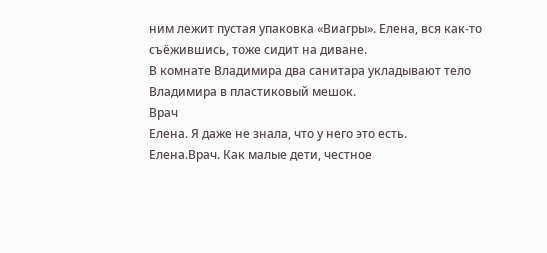ним лежит пустая упаковка «Виагры». Елена, вся как-то съёжившись, тоже сидит на диване.
В комнате Владимира два санитара укладывают тело Владимира в пластиковый мешок.
Врач
Елена. Я даже не знала, что у него это есть.
Елена.Врач. Как малые дети, честное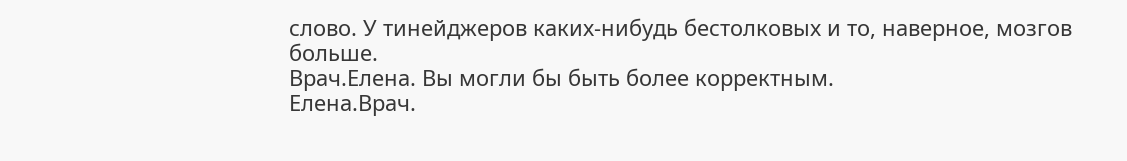слово. У тинейджеров каких-нибудь бестолковых и то, наверное, мозгов больше.
Врач.Елена. Вы могли бы быть более корректным.
Елена.Врач.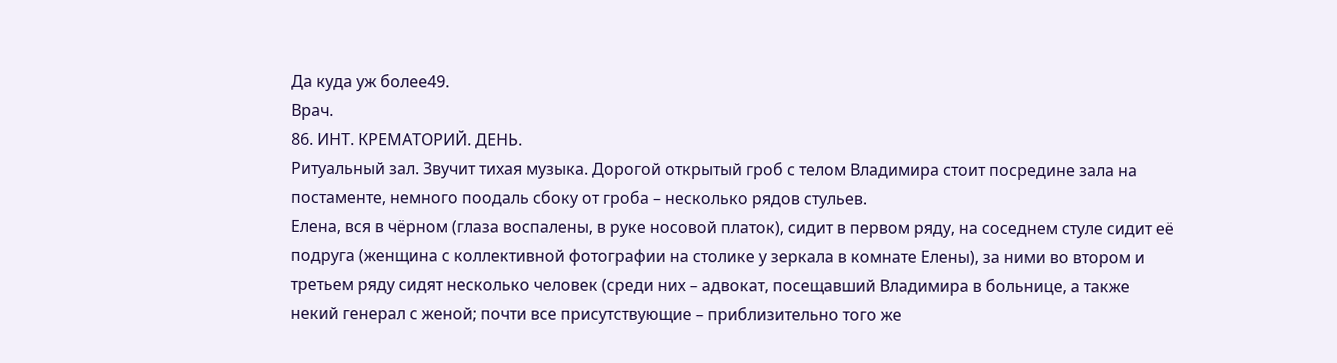Да куда уж более49.
Врач.
86. ИНТ. КРЕМАТОРИЙ. ДЕНЬ.
Ритуальный зал. Звучит тихая музыка. Дорогой открытый гроб с телом Владимира стоит посредине зала на постаменте, немного поодаль сбоку от гроба – несколько рядов стульев.
Елена, вся в чёрном (глаза воспалены, в руке носовой платок), сидит в первом ряду, на соседнем стуле сидит её подруга (женщина с коллективной фотографии на столике у зеркала в комнате Елены), за ними во втором и третьем ряду сидят несколько человек (среди них – адвокат, посещавший Владимира в больнице, а также некий генерал с женой; почти все присутствующие – приблизительно того же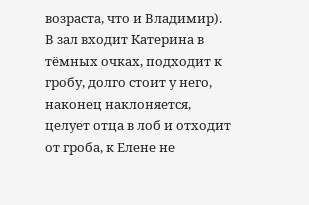возраста, что и Владимир).
В зал входит Катерина в тёмных очках, подходит к гробу, долго стоит у него, наконец наклоняется, целует отца в лоб и отходит от гроба, к Елене не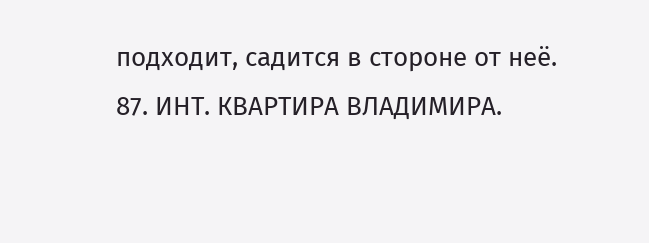подходит, садится в стороне от неё.
87. ИНТ. КВАРТИРА ВЛАДИМИРА.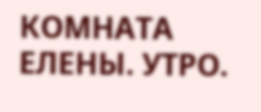КОМНАТА ЕЛЕНЫ. УТРО.